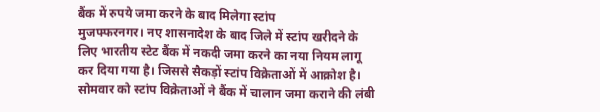बैंक में रुपये जमा करने के बाद मिलेगा स्टांप
मुजफ्फरनगर। नए शासनादेश के बाद जिले में स्टांप खरीदने के लिए भारतीय स्टेट बैंक में नकदी जमा करने का नया नियम लागू कर दिया गया है। जिससे सैकड़ों स्टांप विक्रेताओं में आक्रोश है। सोमवार को स्टांप विक्रेताओं ने बैंक में चालान जमा कराने की लंबी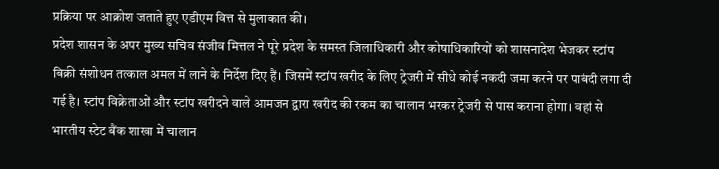प्रक्रिया पर आक्रोश जताते हुए एडीएम वित्त से मुलाकात की।
प्रदेश शासन के अपर मुख्य सचिव संजीव मित्तल ने पूरे प्रदेश के समस्त जिलाधिकारी और कोषाधिकारियों को शासनादेश भेजकर स्टांप बिक्री संशोधन तत्काल अमल में लाने के निर्देश दिए हैं। जिसमें स्टांप खरीद के लिए ट्रेजरी में सीधे कोई नकदी जमा करने पर पाबंदी लगा दी गई है। स्टांप विक्रेताओं और स्टांप खरीदने वाले आमजन द्वारा खरीद की रकम का चालान भरकर ट्रेजरी से पास कराना होगा। वहां से भारतीय स्टेट बैंक शाखा में चालान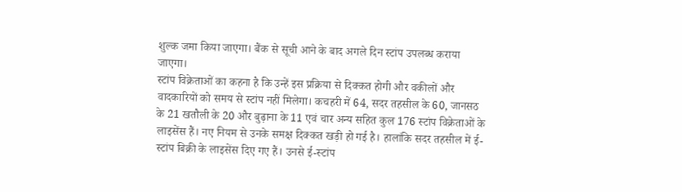शुल्क जमा किया जाएगा। बैंक से सूची आने के बाद अगले दिन स्टांप उपलब्ध कराया जाएगा।
स्टांप विक्रेताओं का कहना है कि उन्हें इस प्रक्रिया से दिक्कत होगी और वकीलों और वादकारियों को समय से स्टांप नहीं मिलेगा। कचहरी में 64, सदर तहसील के 60, जानसठ के 21 खतौली के 20 और बुढ़ाना के 11 एवं चार अन्य सहित कुल 176 स्टांप विक्रेताओं के लाइसेंस हैं। नए नियम से उनके समक्ष दिक्कत खड़ी हो गई है। हालांकि सदर तहसील में ई-स्टांप बिक्री के लाइसेंस दिए गए हैं। उनसे ई-स्टांप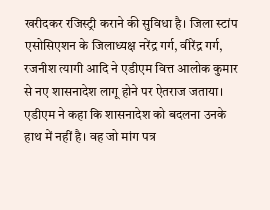खरीदकर रजिस्ट्री कराने की सुविधा है। जिला स्टांप एसोसिएशन के जिलाध्यक्ष नरेंद्र गर्ग, वीरेंद्र गर्ग, रजनीश त्यागी आदि ने एडीएम वित्त आलोक कुमार से नए शासनादेश लागू होने पर ऐतराज जताया। एडीएम ने कहा कि शासनादेश को बदलना उनके हाथ में नहीं है। वह जो मांग पत्र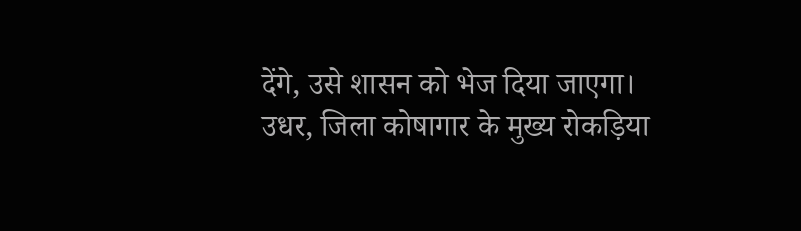देंगे, उसे शासन को भेज दिया जाएगा।
उधर, जिला कोषागार के मुख्य रोकड़िया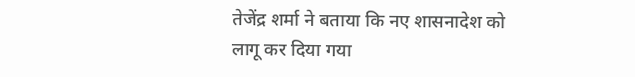तेजेंद्र शर्मा ने बताया कि नए शासनादेश को लागू कर दिया गया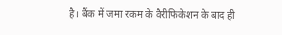है। बैंक में जमा रकम के वैरीफिकेशन के बाद ही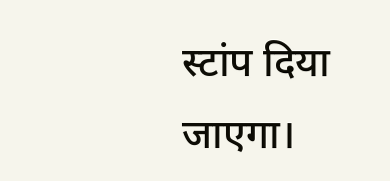स्टांप दिया जाएगा।